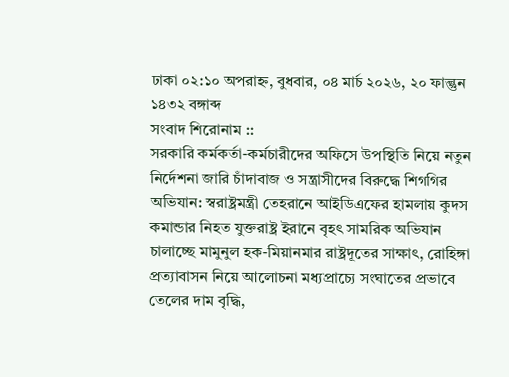ঢাকা ০২:১০ অপরাহ্ন, বুধবার, ০৪ মার্চ ২০২৬, ২০ ফাল্গুন ১৪৩২ বঙ্গাব্দ
সংবাদ শিরোনাম ::
সরকারি কর্মকর্তা-কর্মচারীদের অফিসে উপস্থিতি নিয়ে নতুন নির্দেশনা জারি চাঁদাবাজ ও সন্ত্রাসীদের বিরুদ্ধে শিগগির অভিযান: স্বরাষ্ট্রমন্ত্রী তেহরানে আইডিএফের হামলায় কুদস কমান্ডার নিহত যুক্তরাষ্ট্র ইরানে বৃহৎ সামরিক অভিযান চালাচ্ছে মামুনুল হক-মিয়ানমার রাষ্ট্রদূতের সাক্ষাৎ, রোহিঙ্গা প্রত্যাবাসন নিয়ে আলোচনা মধ্যপ্রাচ্যে সংঘাতের প্রভাবে তেলের দাম বৃদ্ধি,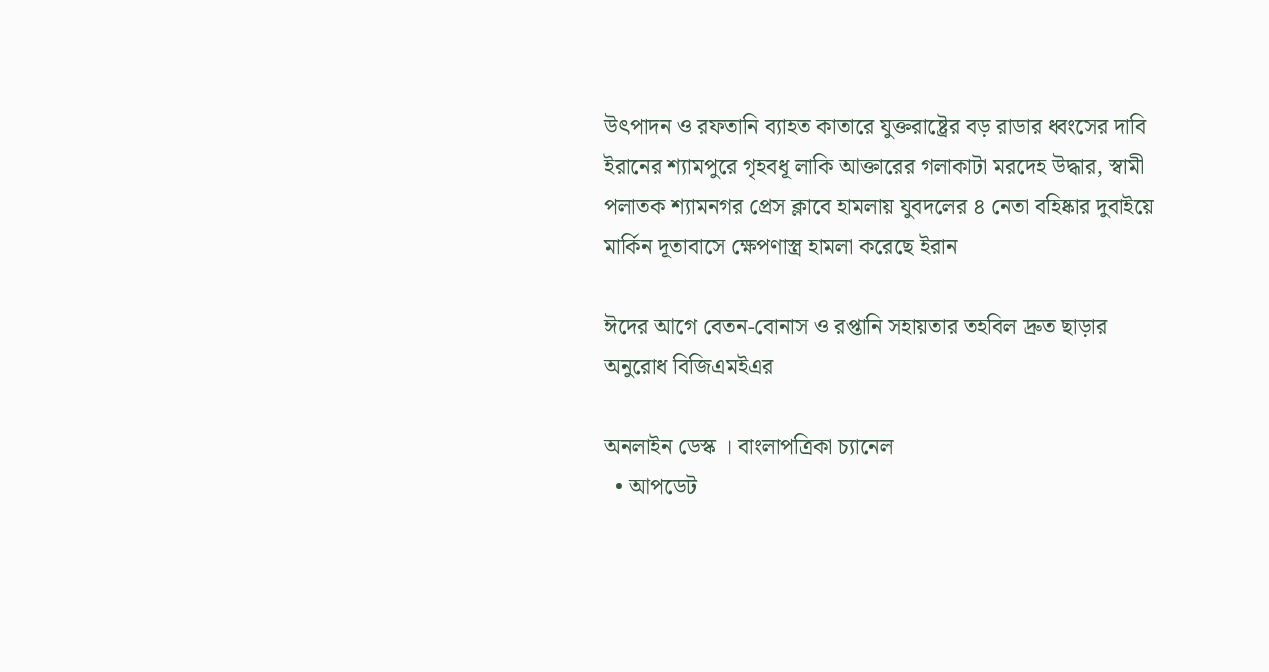উৎপাদন ও রফতানি ব্যাহত কাতারে যুক্তরাষ্ট্রের বড় রাডার ধ্বংসের দাবি ইরানের শ্যামপুরে গৃহবধূ লাকি আক্তারের গলাকাটা মরদেহ উদ্ধার, স্বামী পলাতক শ্যামনগর প্রেস ক্লাবে হামলায় যুবদলের ৪ নেতা বহিষ্কার দুবাইয়ে মার্কিন দূতাবাসে ক্ষেপণাস্ত্র হামলা করেছে ইরান

ঈদের আগে বেতন-বোনাস ও রপ্তানি সহায়তার তহবিল দ্রুত ছাড়ার অনুরোধ বিজিএমইএর

অনলাইন ডেস্ক । বাংলাপত্রিকা চ্যানেল
  • আপডেট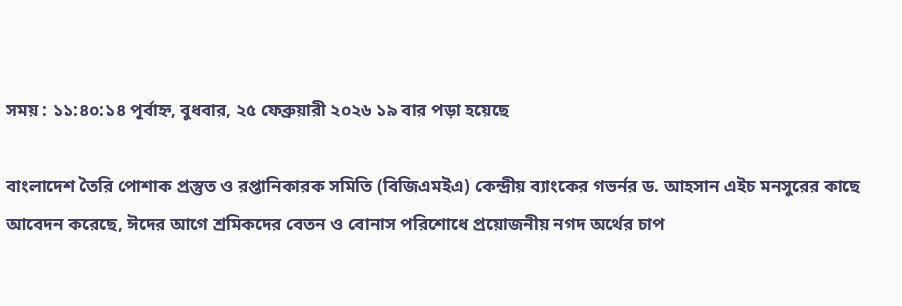সময় : ১১:৪০:১৪ পূর্বাহ্ন, বুধবার, ২৫ ফেব্রুয়ারী ২০২৬ ১৯ বার পড়া হয়েছে

বাংলাদেশ তৈরি পোশাক প্রস্তুত ও রপ্তানিকারক সমিতি (বিজিএমইএ) কেন্দ্রীয় ব্যাংকের গভর্নর ড. আহসান এইচ মনসুরের কাছে আবেদন করেছে, ঈদের আগে শ্রমিকদের বেতন ও বোনাস পরিশোধে প্রয়োজনীয় নগদ অর্থের চাপ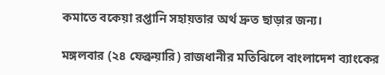কমাতে বকেয়া রপ্তানি সহায়তার অর্থ দ্রুত ছাড়ার জন্য।

মঙ্গলবার (২৪ ফেব্রুয়ারি) রাজধানীর মতিঝিলে বাংলাদেশ ব্যাংকের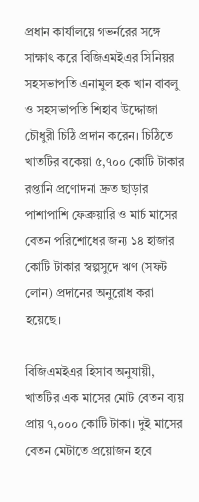প্রধান কার্যালয়ে গভর্নরের সঙ্গে সাক্ষাৎ করে বিজিএমইএর সিনিয়র সহসভাপতি এনামুল হক খান বাবলু ও সহসভাপতি শিহাব উদ্দোজা চৌধুরী চিঠি প্রদান করেন। চিঠিতে খাতটির বকেয়া ৫,৭০০ কোটি টাকার রপ্তানি প্রণোদনা দ্রুত ছাড়ার পাশাপাশি ফেব্রুয়ারি ও মার্চ মাসের বেতন পরিশোধের জন্য ১৪ হাজার কোটি টাকার স্বল্পসুদে ঋণ (সফট লোন) প্রদানের অনুরোধ করা হয়েছে।

বিজিএমইএর হিসাব অনুযায়ী, খাতটির এক মাসের মোট বেতন ব্যয় প্রায় ৭,০০০ কোটি টাকা। দুই মাসের বেতন মেটাতে প্রয়োজন হবে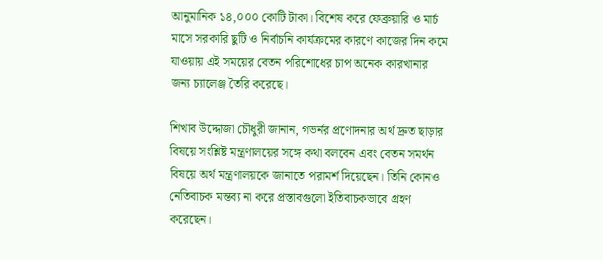আনুমানিক ১৪,০০০ কোটি টাকা। বিশেষ করে ফেব্রুয়ারি ও মার্চ মাসে সরকারি ছুটি ও নির্বাচনি কার্যক্রমের কারণে কাজের দিন কমে যাওয়ায় এই সময়ের বেতন পরিশোধের চাপ অনেক কারখানার জন্য চ্যালেঞ্জ তৈরি করেছে।

শিখাব উদ্দোজা চৌধুরী জানান, গভর্নর প্রণোদনার অর্থ দ্রুত ছাড়ার বিষয়ে সংশ্লিষ্ট মন্ত্রণালয়ের সঙ্গে কথা বলবেন এবং বেতন সমর্থন বিষয়ে অর্থ মন্ত্রণালয়কে জানাতে পরামর্শ দিয়েছেন। তিনি কোনও নেতিবাচক মন্তব্য না করে প্রস্তাবগুলো ইতিবাচকভাবে গ্রহণ করেছেন।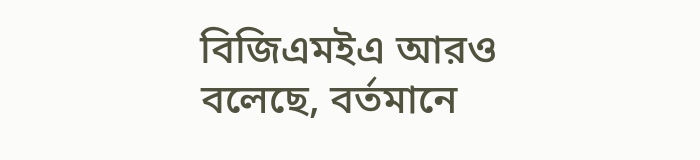বিজিএমইএ আরও বলেছে, বর্তমানে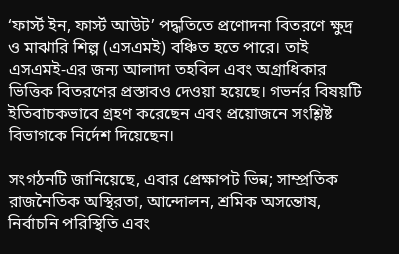‘ফার্স্ট ইন, ফার্স্ট আউট’ পদ্ধতিতে প্রণোদনা বিতরণে ক্ষুদ্র ও মাঝারি শিল্প (এসএমই) বঞ্চিত হতে পারে। তাই এসএমই-এর জন্য আলাদা তহবিল এবং অগ্রাধিকার ভিত্তিক বিতরণের প্রস্তাবও দেওয়া হয়েছে। গভর্নর বিষয়টি ইতিবাচকভাবে গ্রহণ করেছেন এবং প্রয়োজনে সংশ্লিষ্ট বিভাগকে নির্দেশ দিয়েছেন।

সংগঠনটি জানিয়েছে, এবার প্রেক্ষাপট ভিন্ন; সাম্প্রতিক রাজনৈতিক অস্থিরতা, আন্দোলন, শ্রমিক অসন্তোষ, নির্বাচনি পরিস্থিতি এবং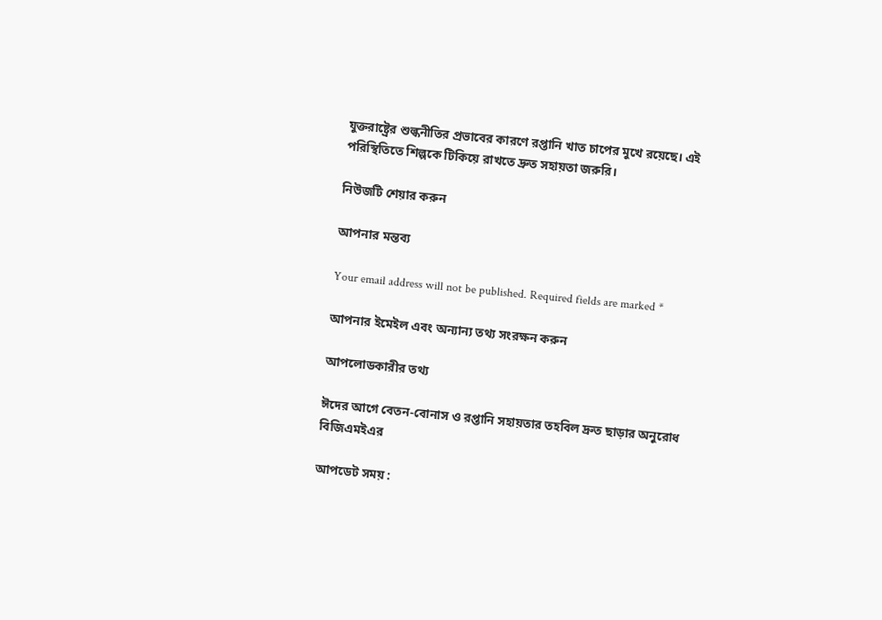যুক্তরাষ্ট্রের শুল্কনীতির প্রভাবের কারণে রপ্তানি খাত চাপের মুখে রয়েছে। এই পরিস্থিতিতে শিল্পকে টিকিয়ে রাখতে দ্রুত সহায়তা জরুরি।

নিউজটি শেয়ার করুন

আপনার মন্তব্য

Your email address will not be published. Required fields are marked *

আপনার ইমেইল এবং অন্যান্য তথ্য সংরক্ষন করুন

আপলোডকারীর তথ্য

ঈদের আগে বেতন-বোনাস ও রপ্তানি সহায়তার তহবিল দ্রুত ছাড়ার অনুরোধ বিজিএমইএর

আপডেট সময় :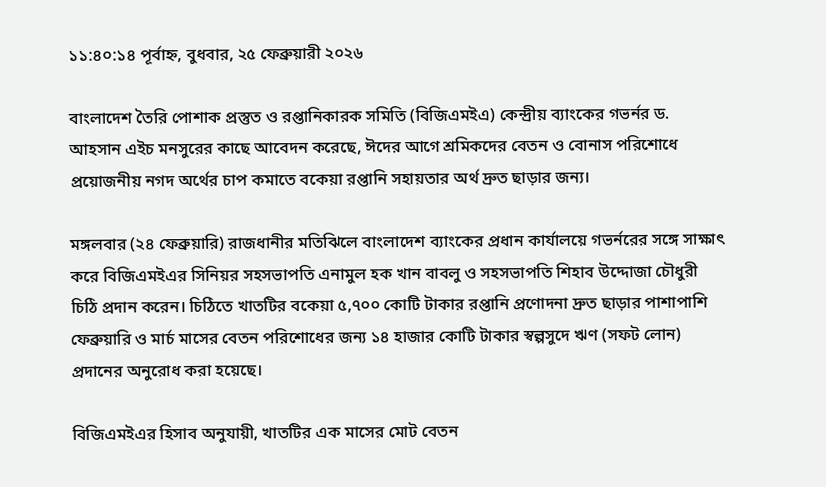১১:৪০:১৪ পূর্বাহ্ন, বুধবার, ২৫ ফেব্রুয়ারী ২০২৬

বাংলাদেশ তৈরি পোশাক প্রস্তুত ও রপ্তানিকারক সমিতি (বিজিএমইএ) কেন্দ্রীয় ব্যাংকের গভর্নর ড. আহসান এইচ মনসুরের কাছে আবেদন করেছে, ঈদের আগে শ্রমিকদের বেতন ও বোনাস পরিশোধে প্রয়োজনীয় নগদ অর্থের চাপ কমাতে বকেয়া রপ্তানি সহায়তার অর্থ দ্রুত ছাড়ার জন্য।

মঙ্গলবার (২৪ ফেব্রুয়ারি) রাজধানীর মতিঝিলে বাংলাদেশ ব্যাংকের প্রধান কার্যালয়ে গভর্নরের সঙ্গে সাক্ষাৎ করে বিজিএমইএর সিনিয়র সহসভাপতি এনামুল হক খান বাবলু ও সহসভাপতি শিহাব উদ্দোজা চৌধুরী চিঠি প্রদান করেন। চিঠিতে খাতটির বকেয়া ৫,৭০০ কোটি টাকার রপ্তানি প্রণোদনা দ্রুত ছাড়ার পাশাপাশি ফেব্রুয়ারি ও মার্চ মাসের বেতন পরিশোধের জন্য ১৪ হাজার কোটি টাকার স্বল্পসুদে ঋণ (সফট লোন) প্রদানের অনুরোধ করা হয়েছে।

বিজিএমইএর হিসাব অনুযায়ী, খাতটির এক মাসের মোট বেতন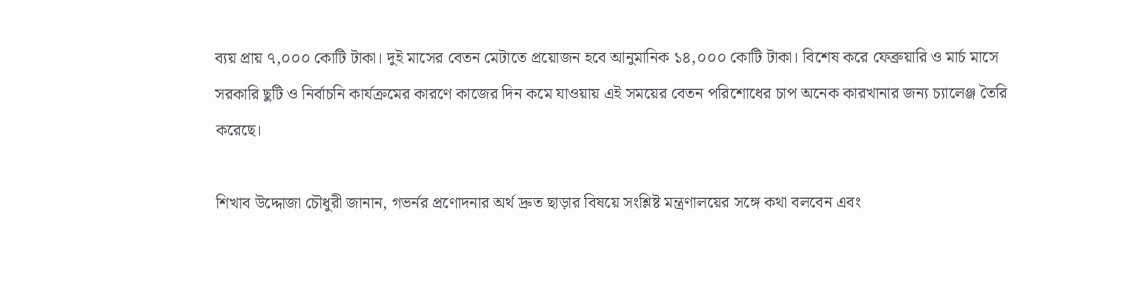ব্যয় প্রায় ৭,০০০ কোটি টাকা। দুই মাসের বেতন মেটাতে প্রয়োজন হবে আনুমানিক ১৪,০০০ কোটি টাকা। বিশেষ করে ফেব্রুয়ারি ও মার্চ মাসে সরকারি ছুটি ও নির্বাচনি কার্যক্রমের কারণে কাজের দিন কমে যাওয়ায় এই সময়ের বেতন পরিশোধের চাপ অনেক কারখানার জন্য চ্যালেঞ্জ তৈরি করেছে।

শিখাব উদ্দোজা চৌধুরী জানান, গভর্নর প্রণোদনার অর্থ দ্রুত ছাড়ার বিষয়ে সংশ্লিষ্ট মন্ত্রণালয়ের সঙ্গে কথা বলবেন এবং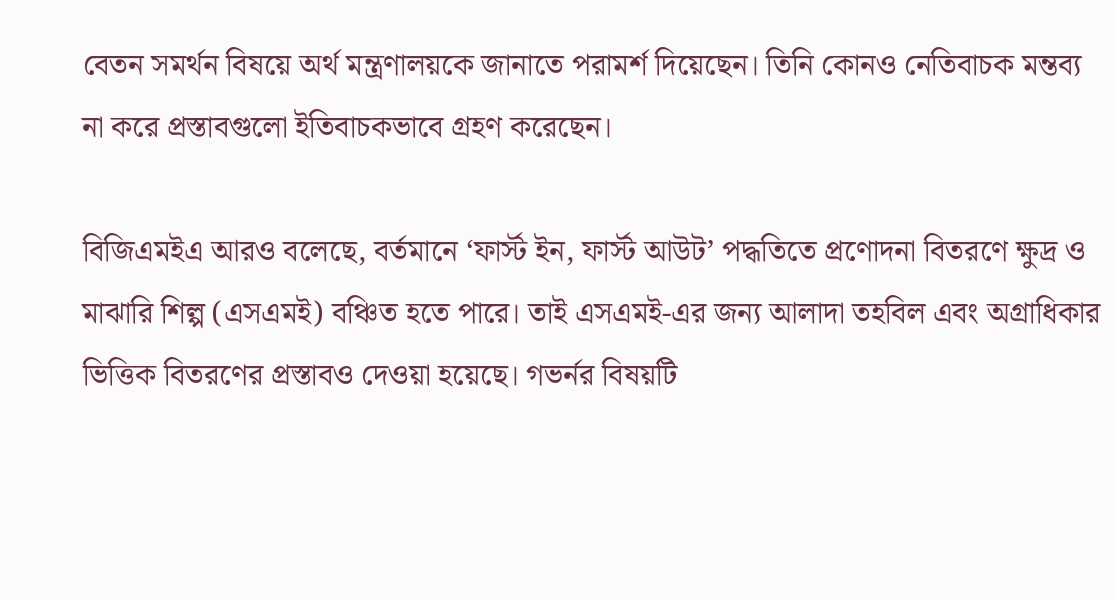বেতন সমর্থন বিষয়ে অর্থ মন্ত্রণালয়কে জানাতে পরামর্শ দিয়েছেন। তিনি কোনও নেতিবাচক মন্তব্য না করে প্রস্তাবগুলো ইতিবাচকভাবে গ্রহণ করেছেন।

বিজিএমইএ আরও বলেছে, বর্তমানে ‘ফার্স্ট ইন, ফার্স্ট আউট’ পদ্ধতিতে প্রণোদনা বিতরণে ক্ষুদ্র ও মাঝারি শিল্প (এসএমই) বঞ্চিত হতে পারে। তাই এসএমই-এর জন্য আলাদা তহবিল এবং অগ্রাধিকার ভিত্তিক বিতরণের প্রস্তাবও দেওয়া হয়েছে। গভর্নর বিষয়টি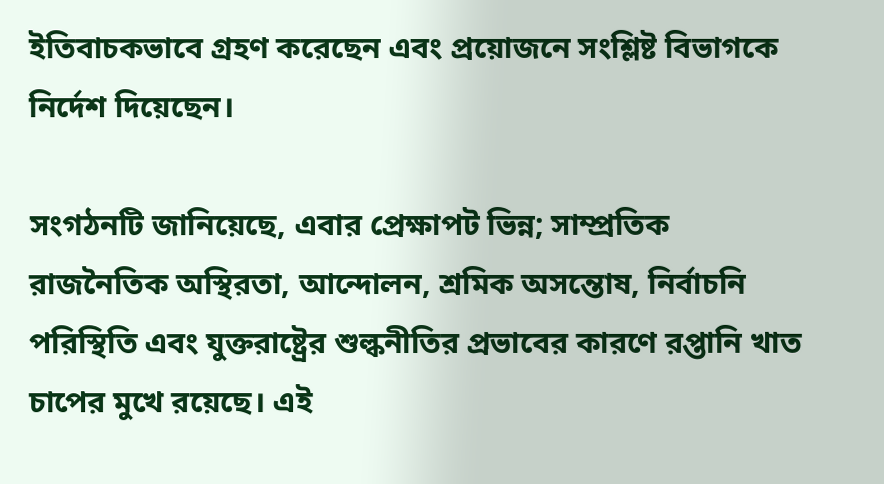ইতিবাচকভাবে গ্রহণ করেছেন এবং প্রয়োজনে সংশ্লিষ্ট বিভাগকে নির্দেশ দিয়েছেন।

সংগঠনটি জানিয়েছে, এবার প্রেক্ষাপট ভিন্ন; সাম্প্রতিক রাজনৈতিক অস্থিরতা, আন্দোলন, শ্রমিক অসন্তোষ, নির্বাচনি পরিস্থিতি এবং যুক্তরাষ্ট্রের শুল্কনীতির প্রভাবের কারণে রপ্তানি খাত চাপের মুখে রয়েছে। এই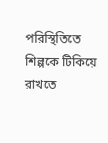পরিস্থিতিতে শিল্পকে টিকিয়ে রাখতে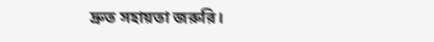দ্রুত সহায়তা জরুরি।